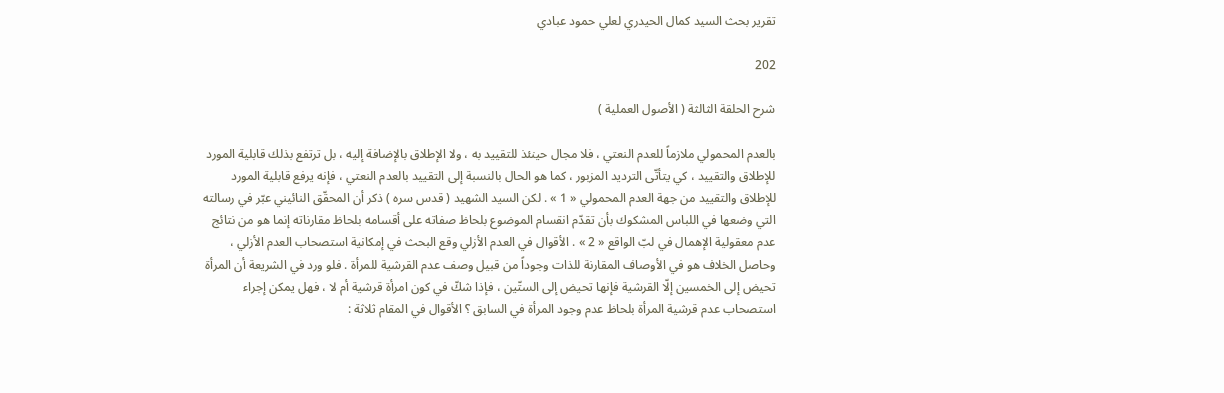تقرير بحث السيد كمال الحيدري لعلي حمود عبادي

202

شرح الحلقة الثالثة ( الأصول العملية )

بالعدم المحمولي ملازماً للعدم النعتي ، فلا مجال حينئذ للتقييد به ، ولا الإطلاق بالإضافة إليه ، بل ترتفع بذلك قابلية المورد للإطلاق والتقييد ، كي يتأتّى الترديد المزبور ، كما هو الحال بالنسبة إلى التقييد بالعدم النعتي ، فإنه يرفع قابلية المورد للإطلاق والتقييد من جهة العدم المحمولي « 1 » . لكن السيد الشهيد ( قدس سره ) ذكر أن المحقّق النائيني عبّر في رسالته التي وضعها في اللباس المشكوك بأن تقدّم انقسام الموضوع بلحاظ صفاته على أقسامه بلحاظ مقارناته إنما هو من نتائج عدم معقولية الإهمال في لبّ الواقع « 2 » . الأقوال في العدم الأزلي وقع البحث في إمكانية استصحاب العدم الأزلي ، وحاصل الخلاف هو في الأوصاف المقارنة للذات وجوداً من قبيل وصف عدم القرشية للمرأة . فلو ورد في الشريعة أن المرأة تحيض إلى الخمسين إلّا القرشية فإنها تحيض إلى الستّين ، فإذا شكّ في كون امرأة قرشية أم لا ، فهل يمكن إجراء استصحاب عدم قرشية المرأة بلحاظ عدم وجود المرأة في السابق ؟ الأقوال في المقام ثلاثة :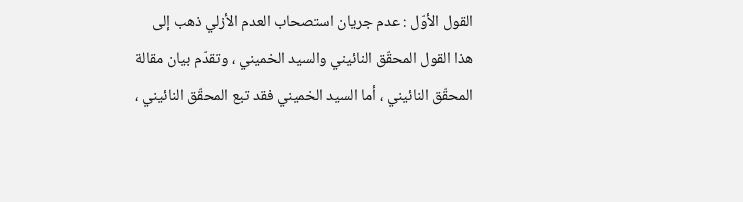القول الأوّل : عدم جريان استصحاب العدم الأزلي ذهب إلى هذا القول المحقّق النائيني والسيد الخميني ، وتقدّم بيان مقالة المحقّق النائيني ، أما السيد الخميني فقد تبع المحقّق النائيني ،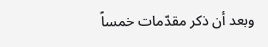وبعد أن ذكر مقدّمات خمساً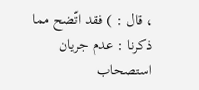، قال : ) فقد اتّضح مما ذكرنا : عدم جريان استصحاب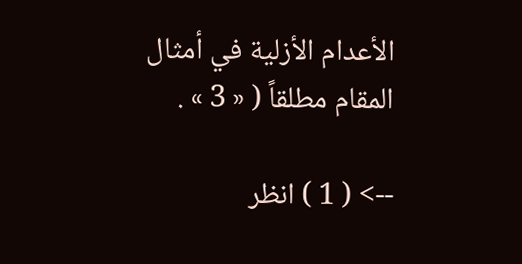الأعدام الأزلية في أمثال المقام مطلقاً ( « 3 » .

--> ( 1 ) انظر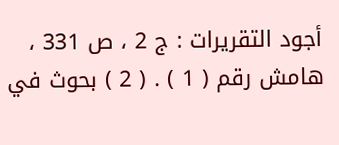أجود التقريرات : ج 2 ، ص 331 ، هامش رقم ( 1 ) . ( 2 ) بحوث في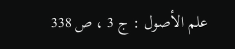علم الأصول : ج 3 ، ص 338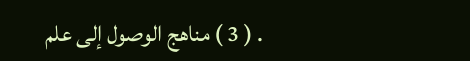. ( 3 ) مناهج الوصول إلى علم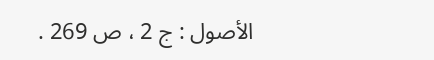الأصول : ج 2 ، ص 269 .